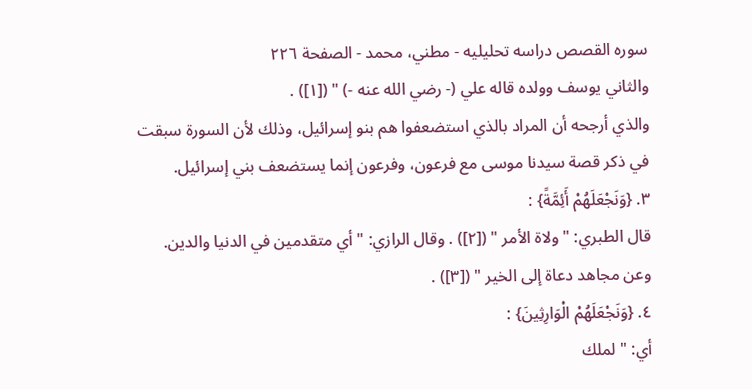سوره القصص دراسه تحليليه - مطني، محمد - الصفحة ٢٢٦
والثاني يوسف وولده قاله علي (- رضي الله عنه -) " ([١]) .
والذي أرجحه أن المراد بالذي استضعفوا هم بنو إسرائيل، وذلك لأن السورة سبقت في ذكر قصة سيدنا موسى مع فرعون، وفرعون إنما يستضعف بني إسرائيل.
٣. {وَنَجْعَلَهُمْ أَئِمَّةً} :
قال الطبري: " ولاة الأمر " ([٢]) . وقال الرازي: " أي متقدمين في الدنيا والدين. وعن مجاهد دعاة إلى الخير " ([٣]) .
٤. {وَنَجْعَلَهُمْ الْوَارِثِينَ} :
أي: " لملك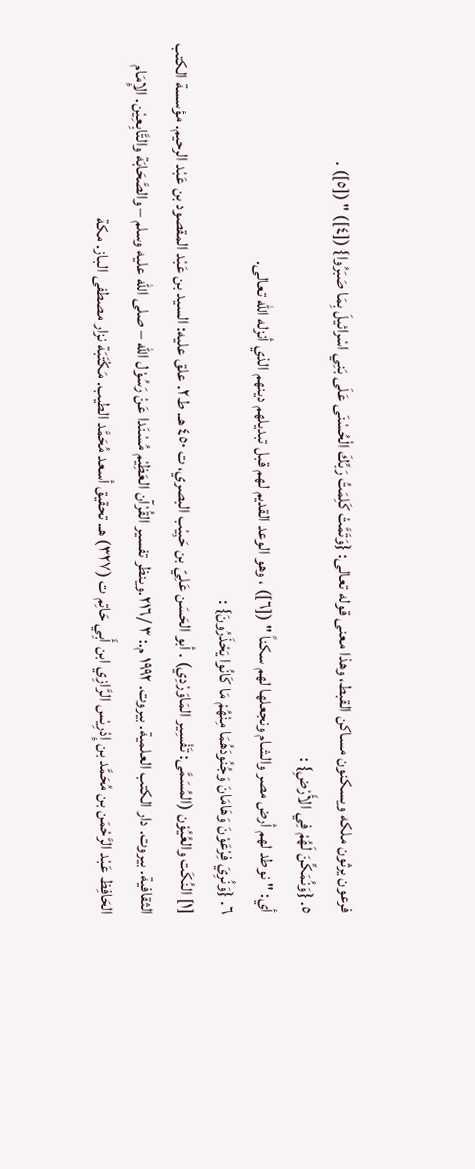فرعون يرثون ملكه ويسكنون مساكن القبط، وهذا معنى قوله تعالى: {وَتَمَّتْ كَلِمَتُ رَبِّكَ الْحُسْنَى عَلَى بَنِي اسْرائيلَ بِمَا صَبَرُوا} ([٤]) " ([٥]) .
٥. {وَنُمَكِّنَ لَهُمْ فِي الأَرْضِ} :
أي: " نوطد لهم أرض مصر والشام ونجعلها لهم سكناً " ([٦]) ، وهو الوعد القديم لهم قبل تبديلهم دينهم الذي أنزله الله تعالى.
٦. {وَنُرِيَ فِرْعَوْنَ وَهَامَانَ وَجُنُودَهُمَا مِنْهُمْ مَا كَانُوا يَحْذَرُونَ} :
[١] النُكَت والعُيُوْن (المُسَمَّى: تَفْسِير المَاوَرْدِي) . أبو الحَسَن عَلِيّ بن حَبِيْب البصري، ت ٤٥٠ هـ. ط٢. علق عليه: السيد بن عَبْد المقصود بن عَبْد الرحيم. مؤسسة الكتب الثقافية. بيروت. دار الكتب العلمية. بيروت. ١٩٩٢ م.: ٣ /٢١٦.وينظر تفسير القُرْآن العَظِيْم مُسْنَدا عَنْ رَسُوْل الله – صلى الله عليه وسلم – والصَّحَابَة والتَّابِعِيْن. الإِمَام الحَافِظ عَبْد الرَّحْمَن بن مُحَمَّد بن إِدْرِيْس الرَّازِي ابن أَبِي حَاتِم ت (٣٢٧) هـ. تحقيق أسعد مُحَمَّد الطيب. مَكْتَبَة نزار مصطفى الباز. مكة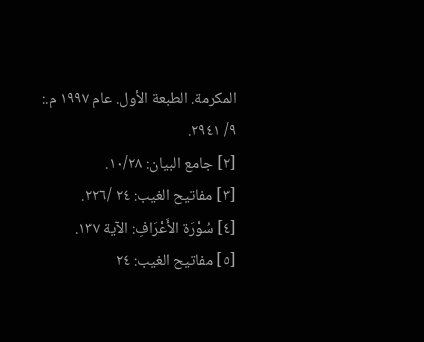المكرمة. الطبعة الأول. عام ١٩٩٧ م.: ٩/ ٢٩٤١.
[٢] جامع البيان: ١٠/٢٨.
[٣] مفاتيح الغيب: ٢٤ /٢٢٦.
[٤] سُوْرَة الأَعْرَافِ: الآية ١٣٧.
[٥] مفاتيح الغيب: ٢٤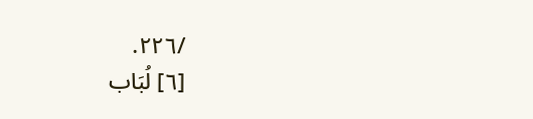/٢٢٦.
[٦] لُبَاب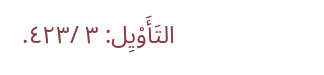التَأَوْيِل: ٣ /٤٢٣.